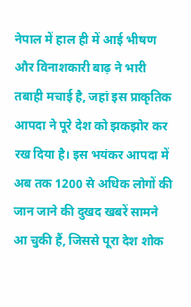नेपाल में हाल ही में आई भीषण और विनाशकारी बाढ़ ने भारी तबाही मचाई है, जहां इस प्राकृतिक आपदा ने पूरे देश को झकझोर कर रख दिया है। इस भयंकर आपदा में अब तक 1200 से अधिक लोगों की जान जाने की दुखद खबरें सामने आ चुकी हैं, जिससे पूरा देश शोक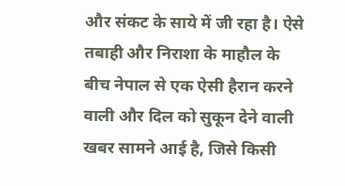और संकट के साये में जी रहा है। ऐसे तबाही और निराशा के माहौल के बीच नेपाल से एक ऐसी हैरान करने वाली और दिल को सुकून देने वाली खबर सामने आई है, जिसे किसी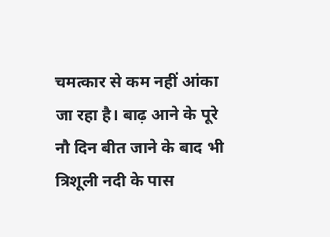चमत्कार से कम नहीं आंका जा रहा है। बाढ़ आने के पूरे नौ दिन बीत जाने के बाद भी त्रिशूली नदी के पास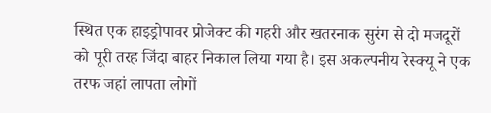स्थित एक हाइड्रोपावर प्रोजेक्ट की गहरी और खतरनाक सुरंग से दो मजदूरों को पूरी तरह जिंदा बाहर निकाल लिया गया है। इस अकल्पनीय रेस्क्यू ने एक तरफ जहां लापता लोगों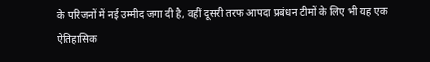के परिजनों में नई उम्मीद जगा दी है, वहीं दूसरी तरफ आपदा प्रबंधन टीमों के लिए भी यह एक ऐतिहासिक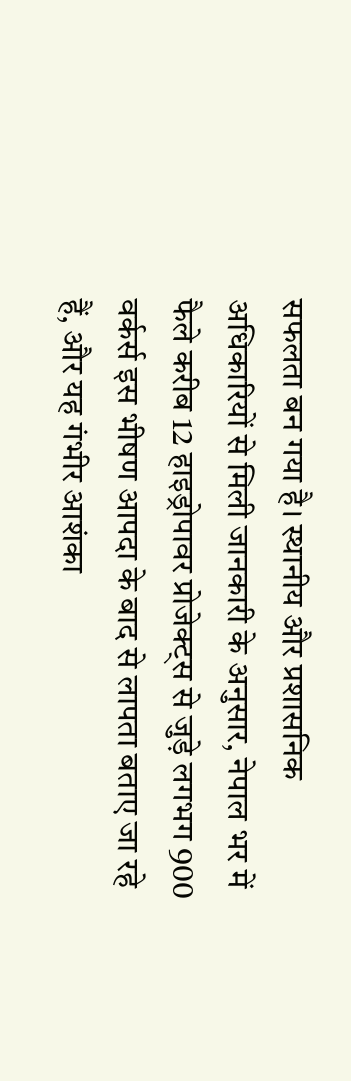सफलता बन गया है। स्थानीय और प्रशासनिक अधिकारियों से मिली जानकारी के अनुसार, नेपाल भर में फैले करीब 12 हाइड्रोपावर प्रोजेक्ट्स से जुड़े लगभग 900 वर्कर्स इस भीषण आपदा के बाद से लापता बताए जा रहे हैं, और यह गंभीर आशंका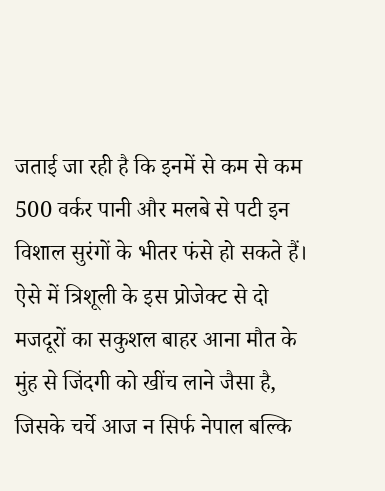जताई जा रही है कि इनमें से कम से कम 500 वर्कर पानी और मलबे से पटी इन विशाल सुरंगों के भीतर फंसे हो सकते हैं। ऐसे में त्रिशूली के इस प्रोजेक्ट से दो मजदूरों का सकुशल बाहर आना मौत के मुंह से जिंदगी को खींच लाने जैसा है, जिसके चर्चे आज न सिर्फ नेपाल बल्कि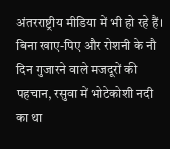अंतरराष्ट्रीय मीडिया में भी हो रहे हैं।
बिना खाए-पिए और रोशनी के नौ दिन गुजारने वाले मजदूरों की पहचान, रसुवा में भोटेकोशी नदी का था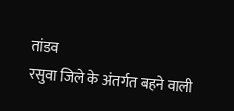तांडव
रसुवा जिले के अंतर्गत बहने वाली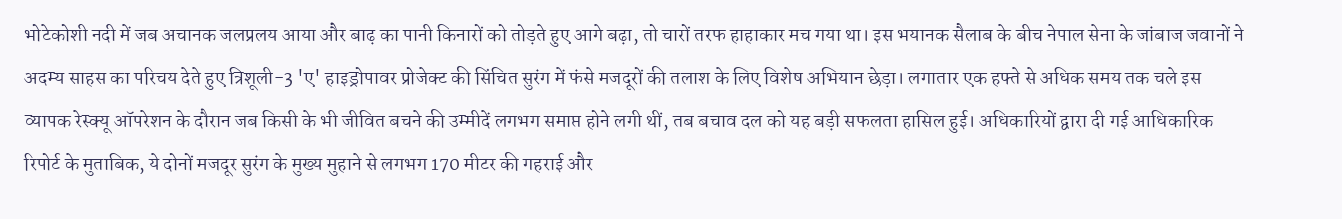भोटेकोशी नदी में जब अचानक जलप्रलय आया और बाढ़ का पानी किनारों को तोड़ते हुए आगे बढ़ा, तो चारों तरफ हाहाकार मच गया था। इस भयानक सैलाब के बीच नेपाल सेना के जांबाज जवानों ने अदम्य साहस का परिचय देते हुए त्रिशूली-3 'ए' हाइड्रोपावर प्रोजेक्ट की सिंचित सुरंग में फंसे मजदूरों की तलाश के लिए विशेष अभियान छेड़ा। लगातार एक हफ्ते से अधिक समय तक चले इस व्यापक रेस्क्यू ऑपरेशन के दौरान जब किसी के भी जीवित बचने की उम्मीदें लगभग समाप्त होने लगी थीं, तब बचाव दल को यह बड़ी सफलता हासिल हुई। अधिकारियों द्वारा दी गई आधिकारिक रिपोर्ट के मुताबिक, ये दोनों मजदूर सुरंग के मुख्य मुहाने से लगभग 170 मीटर की गहराई और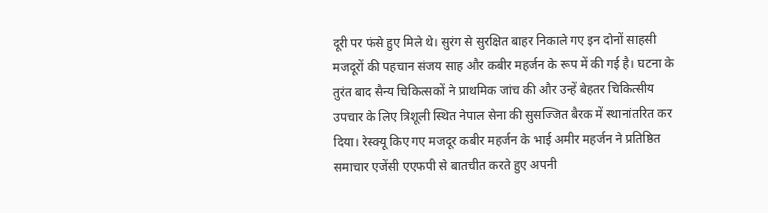दूरी पर फंसे हुए मिले थे। सुरंग से सुरक्षित बाहर निकाले गए इन दोनों साहसी मजदूरों की पहचान संजय साह और कबीर महर्जन के रूप में की गई है। घटना के तुरंत बाद सैन्य चिकित्सकों ने प्राथमिक जांच की और उन्हें बेहतर चिकित्सीय उपचार के लिए त्रिशूली स्थित नेपाल सेना की सुसज्जित बैरक में स्थानांतरित कर दिया। रेस्क्यू किए गए मजदूर कबीर महर्जन के भाई अमीर महर्जन ने प्रतिष्ठित समाचार एजेंसी एएफपी से बातचीत करते हुए अपनी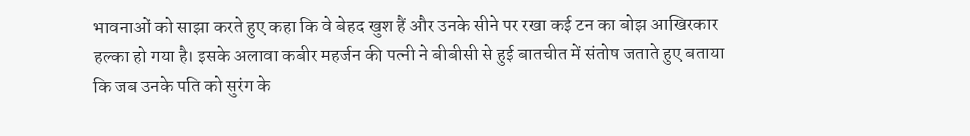भावनाओं को साझा करते हुए कहा कि वे बेहद खुश हैं और उनके सीने पर रखा कई टन का बोझ आखिरकार हल्का हो गया है। इसके अलावा कबीर महर्जन की पत्नी ने बीबीसी से हुई बातचीत में संतोष जताते हुए बताया कि जब उनके पति को सुरंग के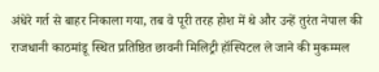अंधेरे गर्त से बाहर निकाला गया, तब वे पूरी तरह होश में थे और उन्हें तुरंत नेपाल की राजधानी काठमांडू स्थित प्रतिष्ठित छावनी मिलिट्री हॉस्पिटल ले जाने की मुकम्मल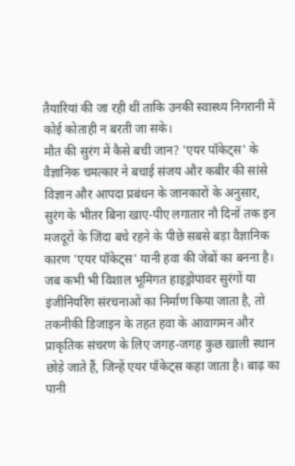तैयारियां की जा रही थीं ताकि उनकी स्वास्थ्य निगरानी में कोई कोताही न बरती जा सके।
मौत की सुरंग में कैसे बची जान? 'एयर पॉकेट्स' के वैज्ञानिक चमत्कार ने बचाई संजय और कबीर की सांसे
विज्ञान और आपदा प्रबंधन के जानकारों के अनुसार, सुरंग के भीतर बिना खाए-पीए लगातार नौ दिनों तक इन मजदूरों के जिंदा बचे रहने के पीछे सबसे बड़ा वैज्ञानिक कारण 'एयर पॉकेट्स' यानी हवा की जेबों का बनना है। जब कभी भी विशाल भूमिगत हाइड्रोपावर सुरंगों या इंजीनियरिंग संरचनाओं का निर्माण किया जाता है, तो तकनीकी डिजाइन के तहत हवा के आवागमन और प्राकृतिक संचरण के लिए जगह-जगह कुछ खाली स्थान छोड़े जाते हैं, जिन्हें एयर पॉकेट्स कहा जाता है। बाढ़ का पानी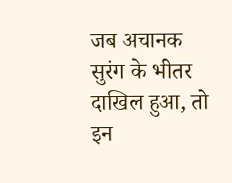जब अचानक सुरंग के भीतर दाखिल हुआ, तो इन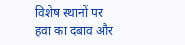विशेष स्थानों पर हवा का दबाव और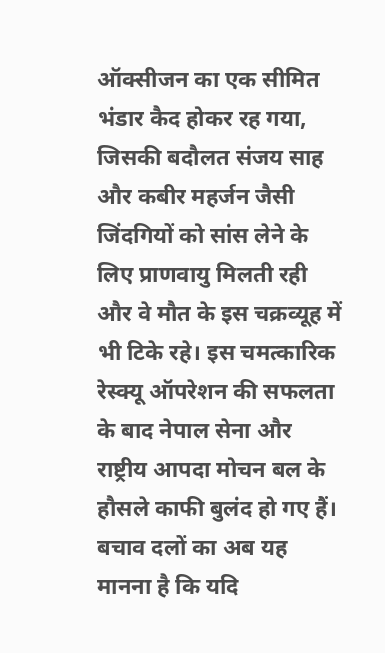ऑक्सीजन का एक सीमित भंडार कैद होकर रह गया, जिसकी बदौलत संजय साह और कबीर महर्जन जैसी जिंदगियों को सांस लेने के लिए प्राणवायु मिलती रही और वे मौत के इस चक्रव्यूह में भी टिके रहे। इस चमत्कारिक रेस्क्यू ऑपरेशन की सफलता के बाद नेपाल सेना और राष्ट्रीय आपदा मोचन बल के हौसले काफी बुलंद हो गए हैं। बचाव दलों का अब यह मानना है कि यदि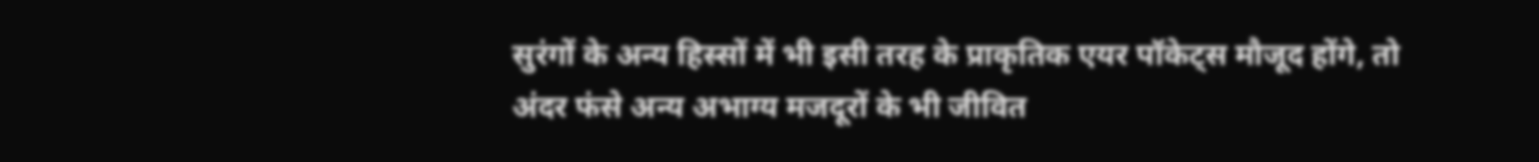सुरंगों के अन्य हिस्सों में भी इसी तरह के प्राकृतिक एयर पॉकेट्स मौजूद होंगे, तो अंदर फंसे अन्य अभाग्य मजदूरों के भी जीवित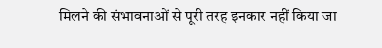मिलने की संभावनाओं से पूरी तरह इनकार नहीं किया जा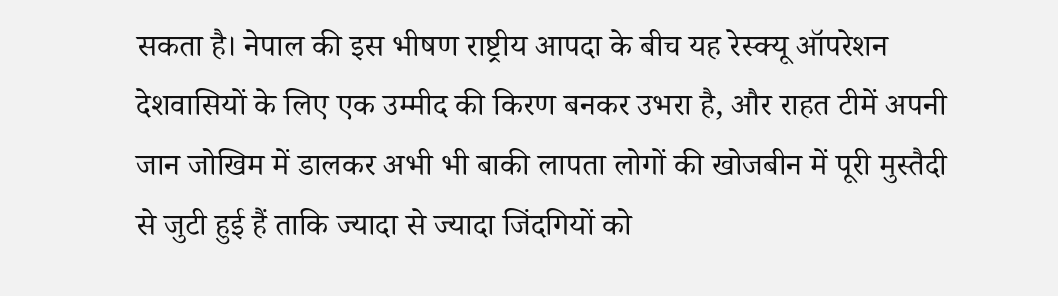सकता है। नेपाल की इस भीषण राष्ट्रीय आपदा के बीच यह रेस्क्यू ऑपरेशन देशवासियों के लिए एक उम्मीद की किरण बनकर उभरा है, और राहत टीमें अपनी जान जोखिम में डालकर अभी भी बाकी लापता लोगों की खोजबीन में पूरी मुस्तैदी से जुटी हुई हैं ताकि ज्यादा से ज्यादा जिंदगियों को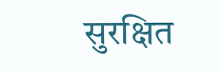सुरक्षित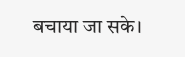बचाया जा सके।